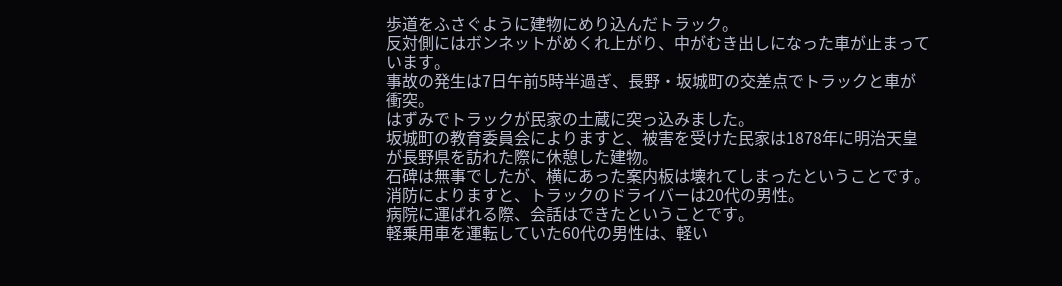歩道をふさぐように建物にめり込んだトラック。
反対側にはボンネットがめくれ上がり、中がむき出しになった車が止まっています。
事故の発生は7日午前5時半過ぎ、長野・坂城町の交差点でトラックと車が衝突。
はずみでトラックが民家の土蔵に突っ込みました。
坂城町の教育委員会によりますと、被害を受けた民家は1878年に明治天皇が長野県を訪れた際に休憩した建物。
石碑は無事でしたが、横にあった案内板は壊れてしまったということです。
消防によりますと、トラックのドライバーは20代の男性。
病院に運ばれる際、会話はできたということです。
軽乗用車を運転していた60代の男性は、軽い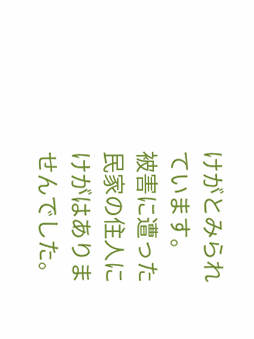けがとみられています。
被害に遭った民家の住人にけがはありませんでした。